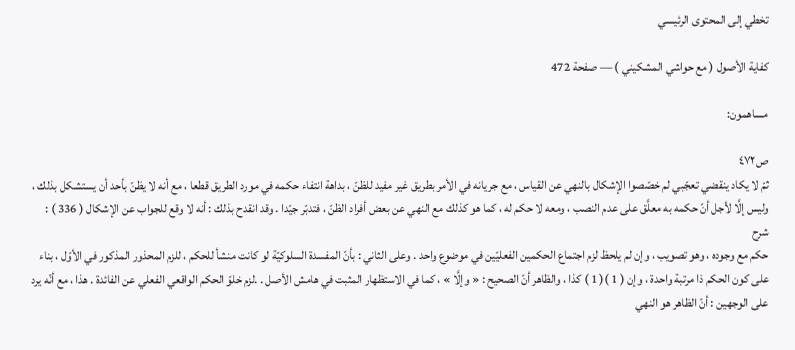تخطي إلى المحتوى الرئيسي

كفاية الأصول ( مع حواشي المشكيني ) — صفحة 472

مساهمون:

ص٤٧٢
ثمّ لا يكاد ينقضي تعجّبي لم خصّصوا الإشكال بالنهي عن القياس ، مع جريانه في الأمر بطريق غير مفيد للظنّ ، بداهة انتفاء حكمه في مورد الطريق قطعا ، مع أنه لا يظنّ بأحد أن يستشكل بذلك ، وليس إلَّا لأجل أنّ حكمه به معلَّق على عدم النصب ، ومعه لا حكم له ، كما هو كذلك مع النهي عن بعض أفراد الظنّ ، فتدبّر جيّدا . وقد انقدح بذلك : أنه لا وقع للجواب عن الإشكال ( 336 ) :
شرح
حكم مع وجوده ، وهو تصويب ، وإن لم يلحظ لزم اجتماع الحكمين الفعليّين في موضوع واحد . وعلى الثاني : بأنّ المفسدة السلوكيّة لو كانت منشأ للحكم ، للزم المحذور المذكور في الأوّل ، بناء على كون الحكم ذا مرتبة واحدة ، وإن ( 1 )( 1 ) كذا ، والظاهر أنّ الصحيح : « وإلَّا » ، كما في الاستظهار المثبت في هامش الأصل . .لزم خلوّ الحكم الواقعي الفعلي عن الفائدة . هذا ، مع أنّه يرد على الوجهين : أنّ الظاهر هو النهي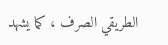الطريقي الصرف ، كما يشهد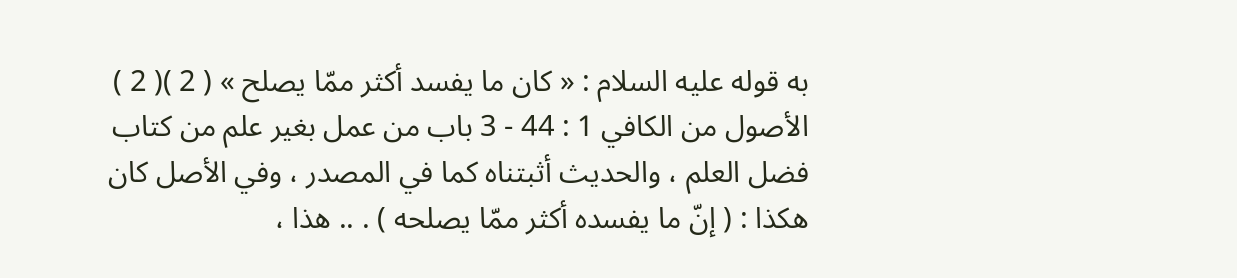به قوله عليه السلام : « كان ما يفسد أكثر ممّا يصلح » ( 2 )( 2 ) الأصول من الكافي 1 : 44 - 3 باب من عمل بغير علم من كتاب فضل العلم ، والحديث أثبتناه كما في المصدر ، وفي الأصل كان هكذا : ( إنّ ما يفسده أكثر ممّا يصلحه ) . .. هذا ،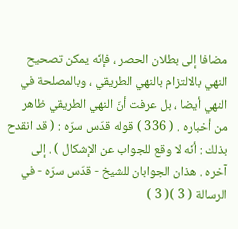مضافا إلى بطلان الحصر ، فإنّه يمكن تصحيح النهي بالالتزام بالنهي الطريقي ، وبالمصلحة في النهي أيضا ، بل عرفت أنّ النهي الطريقي ظاهر من أخباره . ( 336 ) قوله قدّس سرّه : ( قد انقدح بذلك : أنّه لا وقع للجواب عن الإشكال ) . إلى آخره . هذان الجوابان للشيخ - قدّس سرّه - في الرسالة ( 3 )( 3 )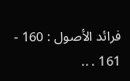فرائد الأصول : 160 - 161 . ..